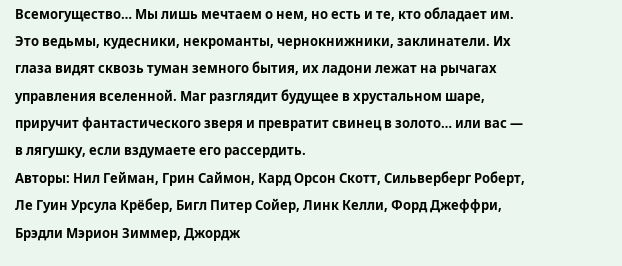Всемогущество… Мы лишь мечтаем о нем, но есть и те, кто обладает им. Это ведьмы, кудесники, некроманты, чернокнижники, заклинатели. Их глаза видят сквозь туман земного бытия, их ладони лежат на рычагах управления вселенной. Маг разглядит будущее в хрустальном шаре, приручит фантастического зверя и превратит свинец в золото… или вас — в лягушку, если вздумаете его рассердить.
Авторы: Нил Гейман, Грин Саймон, Кард Орсон Скотт, Сильверберг Роберт, Ле Гуин Урсула Крёбер, Бигл Питер Сойер, Линк Келли, Форд Джеффри, Брэдли Мэрион Зиммер, Джордж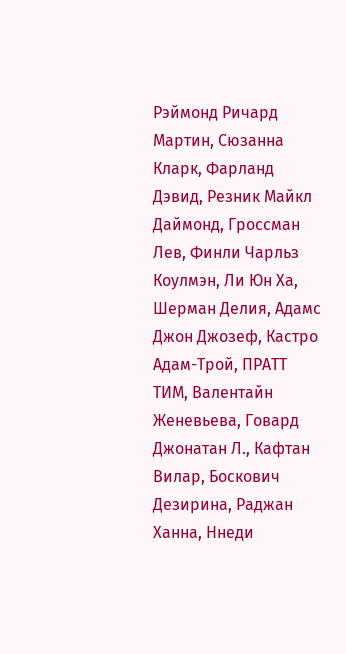Рэймонд Ричард Мартин, Сюзанна Кларк, Фарланд Дэвид, Резник Майкл Даймонд, Гроссман Лев, Финли Чарльз Коулмэн, Ли Юн Ха, Шерман Делия, Адамс Джон Джозеф, Кастро Адам-Трой, ПРАТТ ТИМ, Валентайн Женевьева, Говард Джонатан Л., Кафтан Вилар, Боскович Дезирина, Раджан Ханна, Ннеди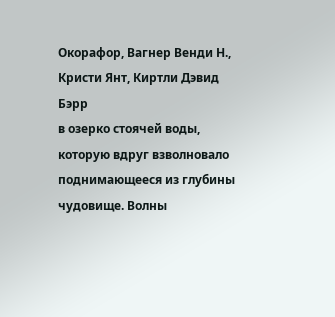Окорафор, Вагнер Венди Н., Кристи Янт, Киртли Дэвид Бэрр
в озерко стоячей воды, которую вдруг взволновало поднимающееся из глубины чудовище. Волны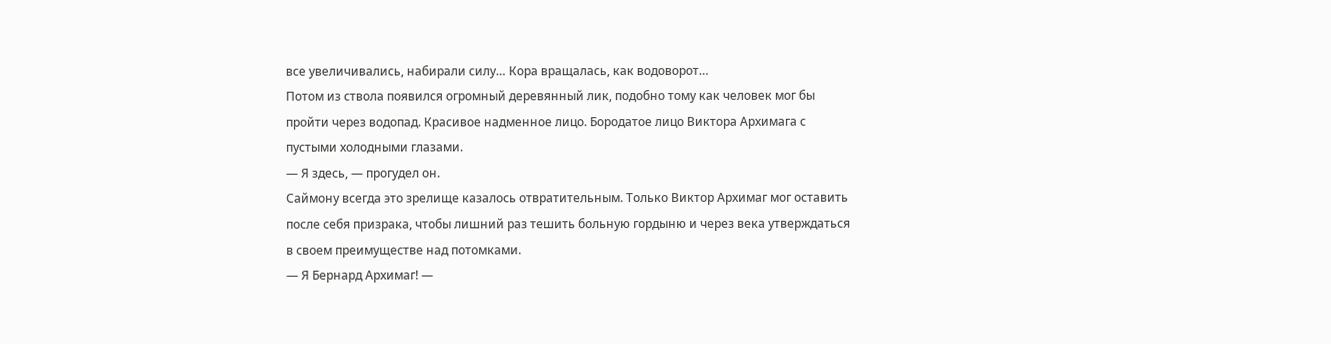все увеличивались, набирали силу… Кора вращалась, как водоворот…
Потом из ствола появился огромный деревянный лик, подобно тому как человек мог бы пройти через водопад. Красивое надменное лицо. Бородатое лицо Виктора Архимага с пустыми холодными глазами.
— Я здесь, — прогудел он.
Саймону всегда это зрелище казалось отвратительным. Только Виктор Архимаг мог оставить после себя призрака, чтобы лишний раз тешить больную гордыню и через века утверждаться в своем преимуществе над потомками.
— Я Бернард Архимаг! —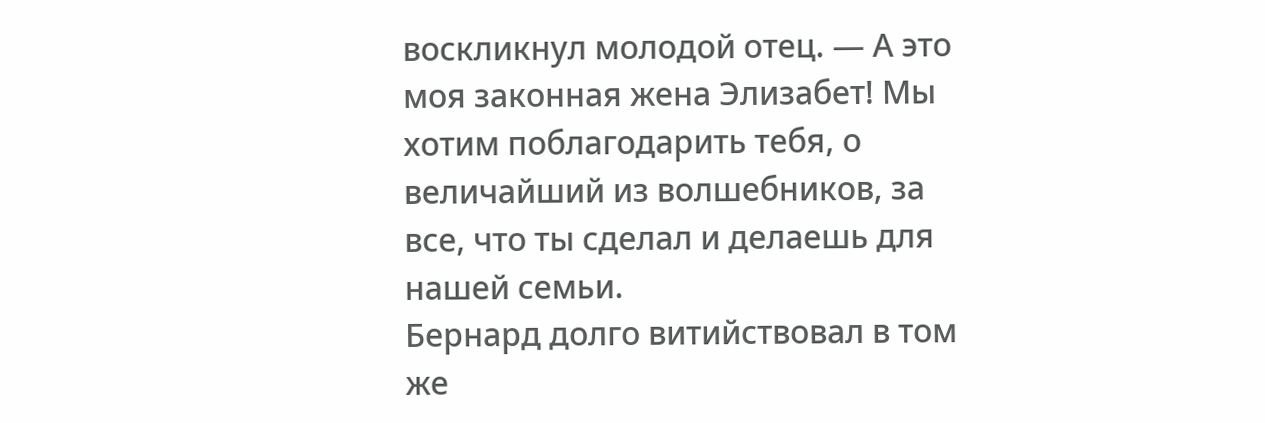воскликнул молодой отец. — А это моя законная жена Элизабет! Мы хотим поблагодарить тебя, о величайший из волшебников, за все, что ты сделал и делаешь для нашей семьи.
Бернард долго витийствовал в том же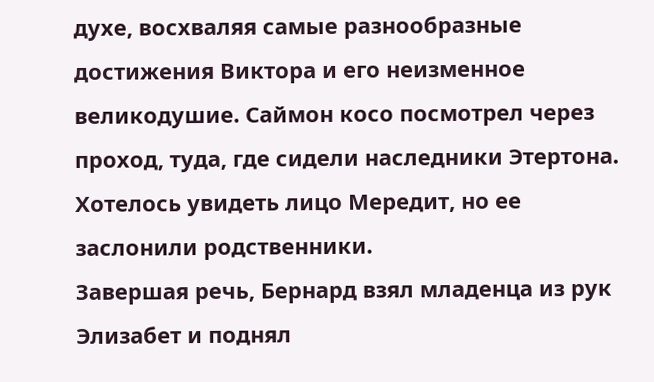духе, восхваляя самые разнообразные достижения Виктора и его неизменное великодушие. Саймон косо посмотрел через проход, туда, где сидели наследники Этертона. Хотелось увидеть лицо Мередит, но ее заслонили родственники.
Завершая речь, Бернард взял младенца из рук Элизабет и поднял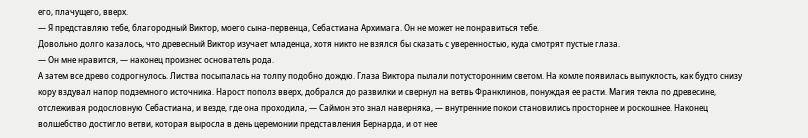его, плачущего, вверх.
— Я представляю тебе, благородный Виктор, моего сына-первенца, Себастиана Архимага. Он не может не понравиться тебе.
Довольно долго казалось, что древесный Виктор изучает младенца, хотя никто не взялся бы сказать с уверенностью, куда смотрят пустые глаза.
— Он мне нравится, — наконец произнес основатель рода.
А затем все древо содрогнулось. Листва посыпалась на толпу подобно дождю. Глаза Виктора пылали потусторонним светом. На комле появилась выпуклость, как будто снизу кору вздувал напор подземного источника. Нарост пополз вверх, добрался до развилки и свернул на ветвь Франклинов, понуждая ее расти. Магия текла по древесине, отслеживая родословную Себастиана, и везде, где она проходила, — Саймон это знал наверняка, — внутренние покои становились просторнее и роскошнее. Наконец волшебство достигло ветви, которая выросла в день церемонии представления Бернарда, и от нее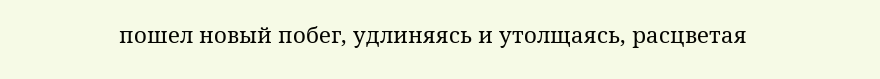пошел новый побег, удлиняясь и утолщаясь, расцветая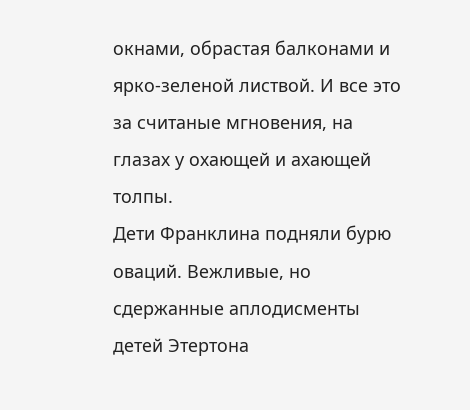окнами, обрастая балконами и ярко-зеленой листвой. И все это за считаные мгновения, на глазах у охающей и ахающей толпы.
Дети Франклина подняли бурю оваций. Вежливые, но сдержанные аплодисменты детей Этертона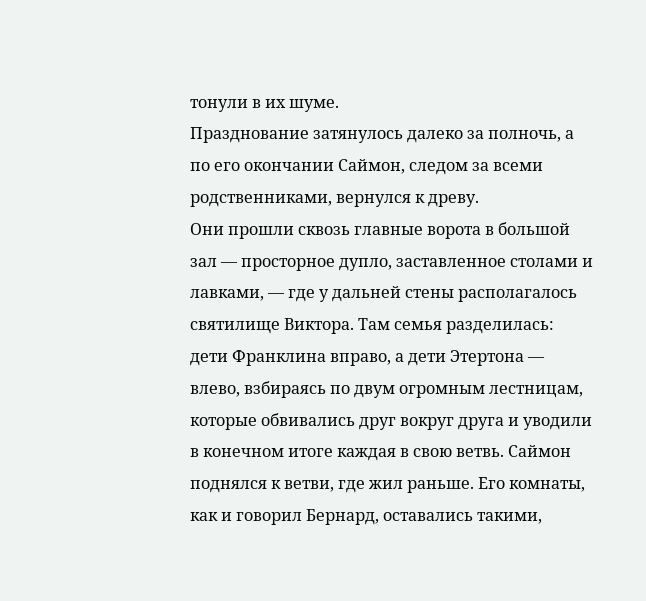тонули в их шуме.
Празднование затянулось далеко за полночь, а по его окончании Саймон, следом за всеми родственниками, вернулся к древу.
Они прошли сквозь главные ворота в большой зал — просторное дупло, заставленное столами и лавками, — где у дальней стены располагалось святилище Виктора. Там семья разделилась: дети Франклина вправо, а дети Этертона — влево, взбираясь по двум огромным лестницам, которые обвивались друг вокруг друга и уводили в конечном итоге каждая в свою ветвь. Саймон поднялся к ветви, где жил раньше. Его комнаты, как и говорил Бернард, оставались такими,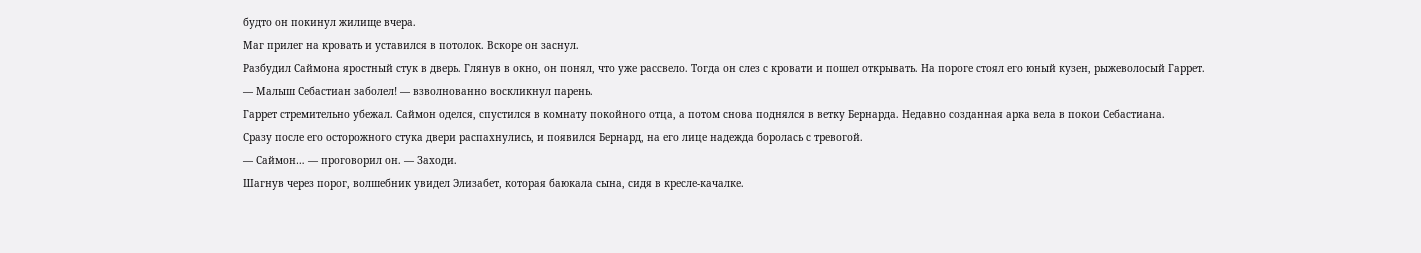будто он покинул жилище вчера.
Маг прилег на кровать и уставился в потолок. Вскоре он заснул.
Разбудил Саймона яростный стук в дверь. Глянув в окно, он понял, что уже рассвело. Тогда он слез с кровати и пошел открывать. На пороге стоял его юный кузен, рыжеволосый Гаррет.
— Малыш Себастиан заболел! — взволнованно воскликнул парень.
Гаррет стремительно убежал. Саймон оделся, спустился в комнату покойного отца, а потом снова поднялся в ветку Бернарда. Недавно созданная арка вела в покои Себастиана.
Сразу после его осторожного стука двери распахнулись, и появился Бернард, на его лице надежда боролась с тревогой.
— Саймон… — проговорил он. — Заходи.
Шагнув через порог, волшебник увидел Элизабет, которая баюкала сына, сидя в кресле-качалке.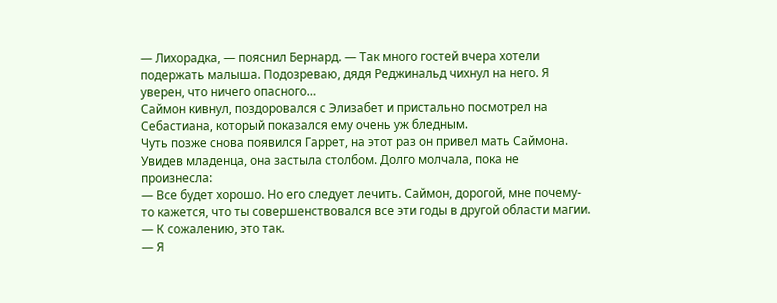— Лихорадка, — пояснил Бернард. — Так много гостей вчера хотели подержать малыша. Подозреваю, дядя Реджинальд чихнул на него. Я уверен, что ничего опасного…
Саймон кивнул, поздоровался с Элизабет и пристально посмотрел на Себастиана, который показался ему очень уж бледным.
Чуть позже снова появился Гаррет, на этот раз он привел мать Саймона. Увидев младенца, она застыла столбом. Долго молчала, пока не произнесла:
— Все будет хорошо. Но его следует лечить. Саймон, дорогой, мне почему-то кажется, что ты совершенствовался все эти годы в другой области магии.
— К сожалению, это так.
— Я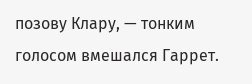позову Клару, — тонким голосом вмешался Гаррет.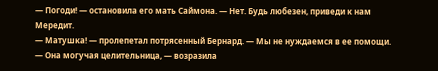— Погоди! — остановила его мать Саймона. — Нет. Будь любезен, приведи к нам Мередит.
— Матушка! — пролепетал потрясенный Бернард. — Мы не нуждаемся в ее помощи.
— Она могучая целительница, — возразила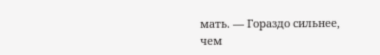мать. — Гораздо сильнее, чем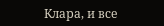Клара, и все